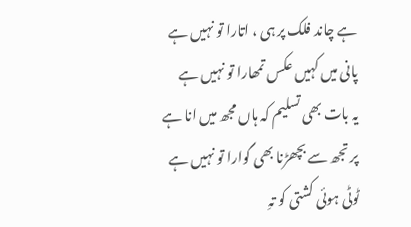ہے چاند فلک پر ہی ، اتارا تو نہیں ہے
پانی میں کہیں عکس تمھارا تو نہیں ہے
یہ بات بھی تسلیم کہ ہاں مجھ میں انا ہے
پر تجھ سے بچھڑنا بھی گوارا تو نہیں ہے
ٹوٹی ہوئی کشتی کو تہِ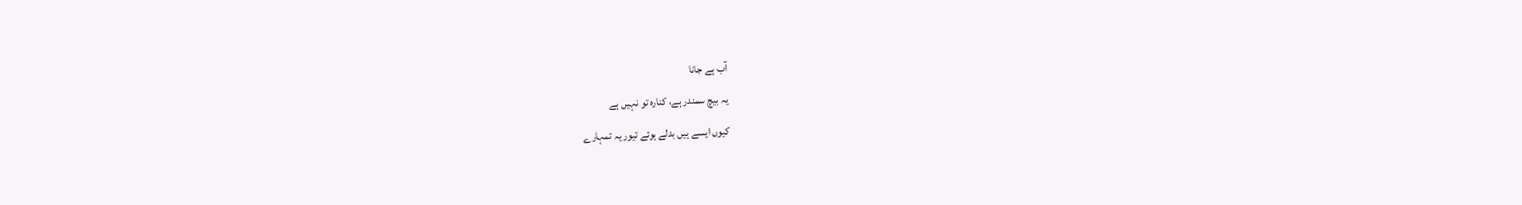آب ہے جانا
یہ بیچ سمندر ہے، کنارہ تو نہیں ہے
کیوں ایسے ہیں بدلے ہوئے تیور یہ تمہارے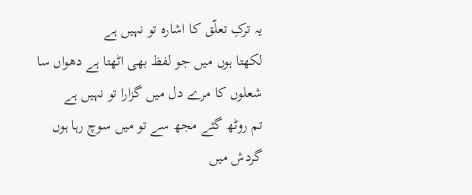یہ ترکِ تعلّق کا اشارہ تو نہیں ہے
لکھتا ہوں میں جو لفظ بھی اٹھتا ہے دھواں سا
شعلوں کا مرے دل میں گزارا تو نہیں ہے
تم روٹھ گئے مجھ سے تو میں سوچ رہا ہوں
گردش میں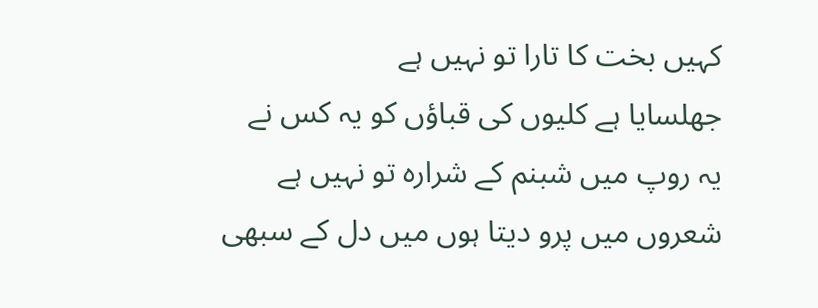کہیں بخت کا تارا تو نہیں ہے
جھلسایا ہے کلیوں کی قباؤں کو یہ کس نے
یہ روپ میں شبنم کے شرارہ تو نہیں ہے
شعروں میں پرو دیتا ہوں میں دل کے سبھی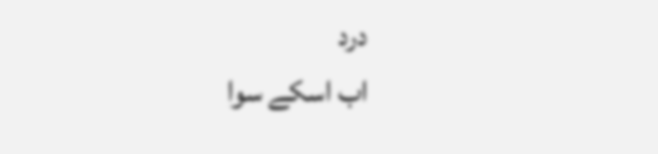درد
اب اسکے سوا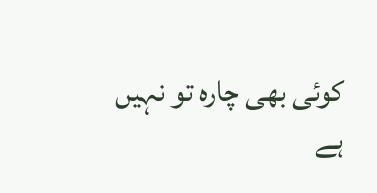کوئی بھی چارہ تو نہیں ہے